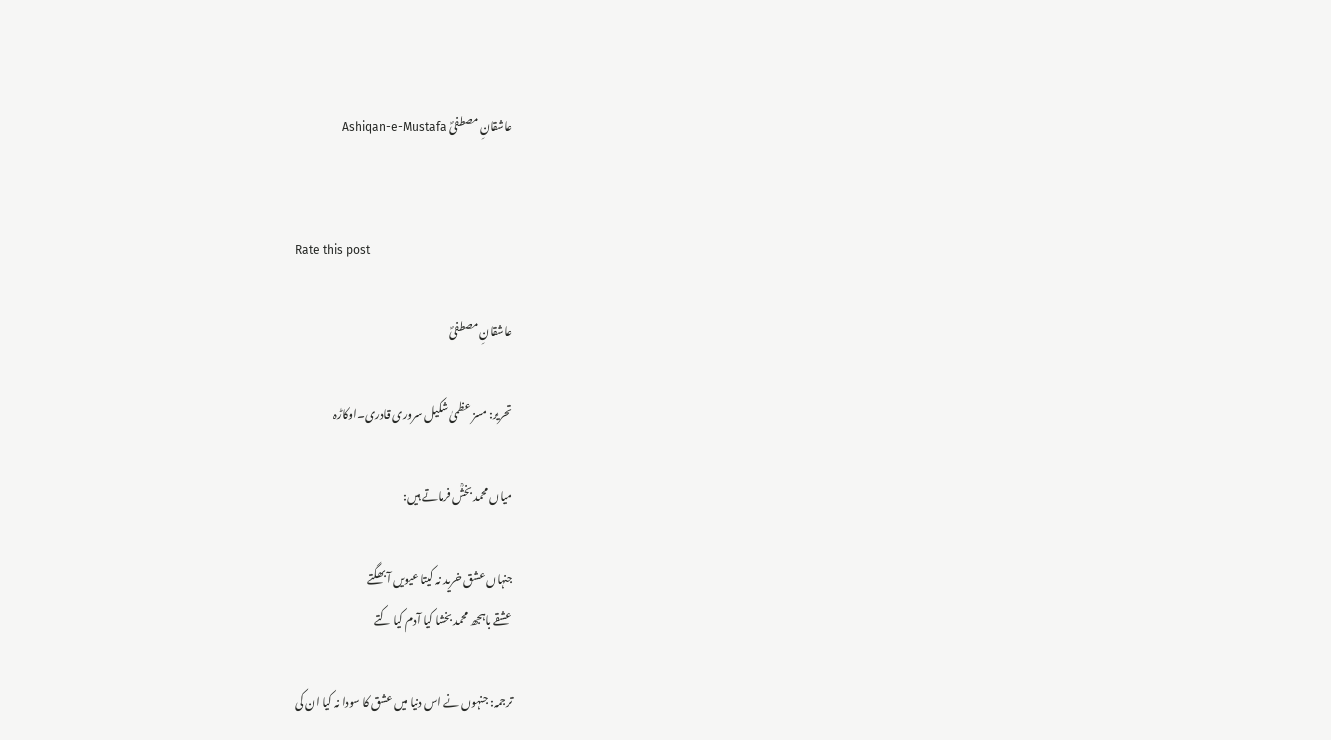عاشقانِ مصطفیؐ Ashiqan-e-Mustafa


Rate this post

عاشقانِ مصطفیؐ

تحریر: مسز عظمیٰ شکیل سروری قادری۔اوکاڑہ

میاں محمد بخشؒ فرماتے ہیں:

جنہاں عشق خرید نہ کیتا عیویں آ بھگتے
عشقے باہجھ محمد بخشا کیا آدم کیا کتے

ترجمہ: جنہوں نے اس دنیا میں عشق کا سودا نہ کیا ان کی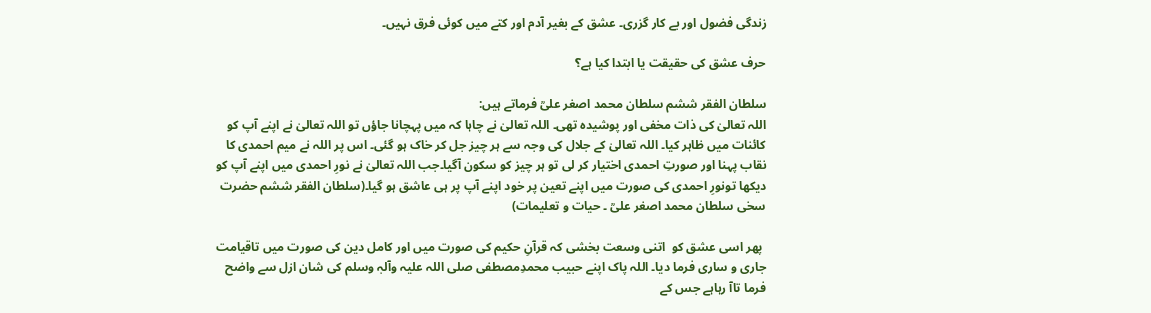زندگی فضول اور بے کار گزری۔ عشق کے بغیر آدم اور کتے میں کوئی فرق نہیں۔

حرف عشق کی حقیقت یا ابتدا کیا ہے؟

سلطان الفقر ششم سلطان محمد اصغر علیؒ فرماتے ہیں:
اللہ تعالیٰ کی ذات مخفی اور پوشیدہ تھی۔ اللہ تعالیٰ نے چاہا کہ میں پہچانا جاؤں تو اللہ تعالیٰ نے اپنے آپ کو کائنات میں ظاہر کیا۔ اللہ تعالیٰ کے جلال کی وجہ سے ہر چیز جل کر خاک ہو گئی۔ اس پر اللہ نے میم احمدی کا نقاب پہنا اور صورتِ احمدی اختیار کر لی تو ہر چیز کو سکون آگیا۔جب اللہ تعالیٰ نے نورِ احمدی میں اپنے آپ کو دیکھا تونورِ احمدی کی صورت میں اپنے تعین پر خود اپنے آپ پر ہی عاشق ہو گیا۔(سلطان الفقر ششم حضرت سخی سلطان محمد اصغر علیؒ ۔ حیات و تعلیمات)

 پھر اسی عشق کو  اتنی وسعت بخشی کہ قرآنِ حکیم کی صورت میں اور کامل دین کی صورت میں تاقیامت جاری و ساری فرما دیا۔ اللہ پاک اپنے حبیب محمدِمصطفی صلی اللہ علیہ وآلہٖ وسلم کی شان ازل سے واضح فرما تاآ رہاہے جس کے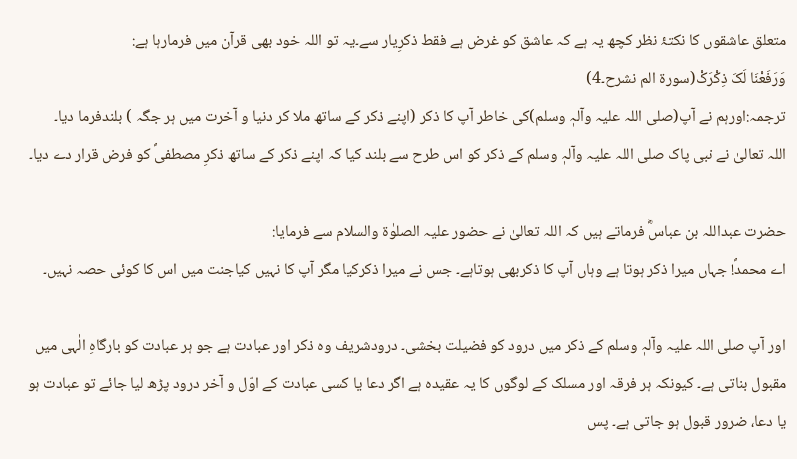متعلق عاشقوں کا نکتۂ نظر کچھ یہ ہے کہ عاشق کو غرض ہے فقط ذکرِیار سے۔یہ تو اللہ خود بھی قرآن میں فرمارہا ہے:
وَرَفَعْنَا لَکَ ذِکْرَکْ(سورۃ الم نشرح۔4)
ترجمہ:اورہم نے آپ(صلی اللہ علیہ وآلہٖ وسلم)کی خاطر آپ کا ذکر (اپنے ذکر کے ساتھ ملا کر دنیا و آخرت میں ہر جگہ ) بلندفرما دیا۔
اللہ تعالیٰ نے نبی پاک صلی اللہ علیہ وآلہٖ وسلم کے ذکر کو اس طرح سے بلند کیا کہ اپنے ذکر کے ساتھ ذکرِ مصطفیؐ کو فرض قرار دے دیا۔

حضرت عبداللہ بن عباسؓ فرماتے ہیں کہ اللہ تعالیٰ نے حضور علیہ الصلوٰۃ والسلام سے فرمایا:
اے محمدؐ! جہاں میرا ذکر ہوتا ہے وہاں آپ کا ذکربھی ہوتاہے۔ جس نے میرا ذکرکیا مگر آپ کا نہیں کیاجنت میں اس کا کوئی حصہ نہیں۔

اور آپ صلی اللہ علیہ وآلہٖ وسلم کے ذکر میں درود کو فضیلت بخشی۔ درودشریف وہ ذکر اور عبادت ہے جو ہر عبادت کو بارگاہِ الٰہی میں مقبول بناتی ہے۔ کیونکہ ہر فرقہ اور مسلک کے لوگوں کا یہ عقیدہ ہے اگر دعا یا کسی عبادت کے اوّل و آخر درود پڑھ لیا جائے تو عبادت ہو یا دعا، ضرور قبول ہو جاتی ہے۔ پس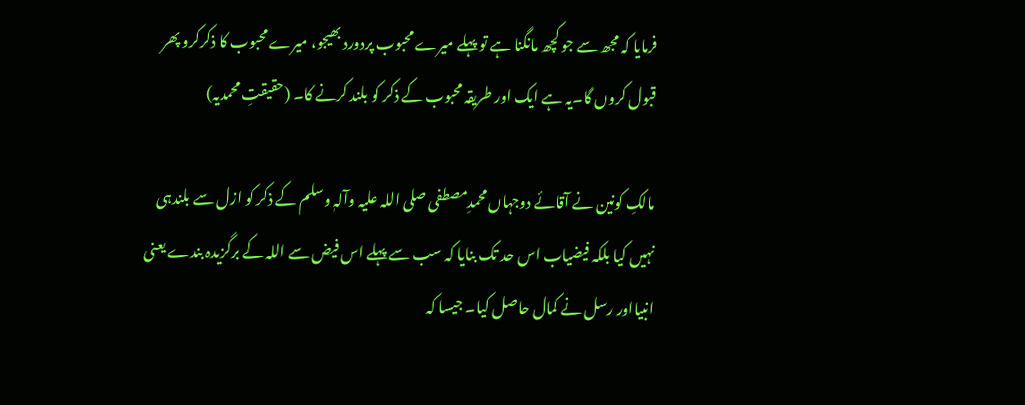فرمایا کہ مجھ سے جو کچھ مانگنا ہے تو پہلے میرے محبوب پردورد بھیجو، میرے محبوب کا ذکرکرو پھر قبول کروں گا۔یہ ہے ایک اور طریقہ محبوب کے ذکر کو بلند کرنے کا۔ (حقیقتِ محمدیہ)

مالکِ کونین نے آقائے دوجہاں محمدِمصطفی صلی اللہ علیہ وآلہٖ وسلم کے ذکر کو ازل سے بلندہی نہیں کیا بلکہ فیضیاب اس حد تک بنایا کہ سب سے پہلے اس فیض سے اللہ کے برگزیدہ بندے یعنی انبیااور رسل نے کمال حاصل کیا۔ جیسا کہ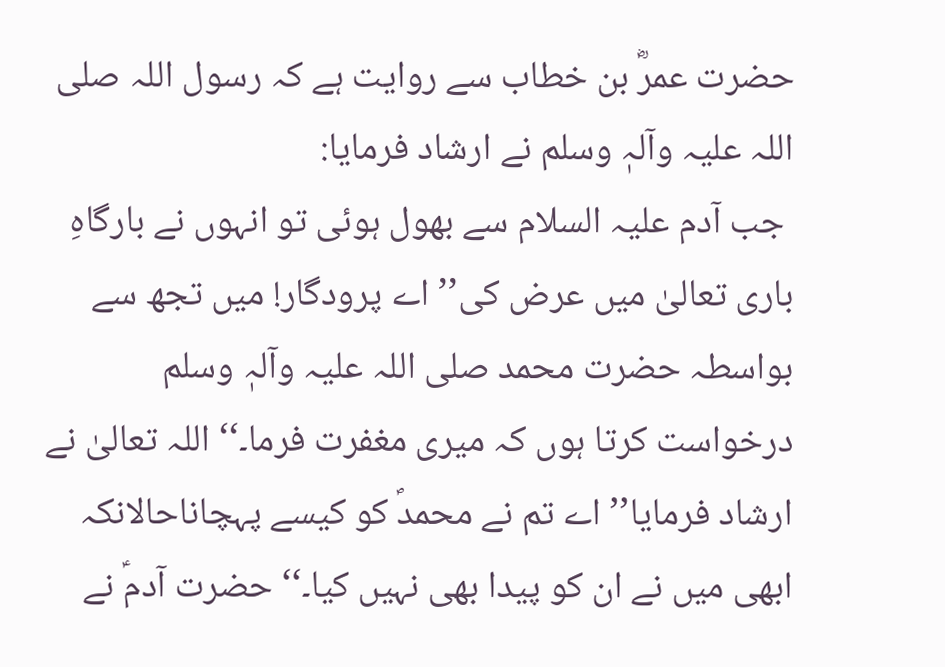حضرت عمرؓ بن خطاب سے روایت ہے کہ رسول اللہ صلی اللہ علیہ وآلہٖ وسلم نے ارشاد فرمایا:
 جب آدم علیہ السلام سے بھول ہوئی تو انہوں نے بارگاہِ باری تعالیٰ میں عرض کی’’ اے پرودگار! میں تجھ سے بواسطہ حضرت محمد صلی اللہ علیہ وآلہٖ وسلم درخواست کرتا ہوں کہ میری مغفرت فرما۔‘‘ اللہ تعالیٰ نے ارشاد فرمایا’’ اے تم نے محمدؐ کو کیسے پہچاناحالانکہ ابھی میں نے ان کو پیدا بھی نہیں کیا۔‘‘ حضرت آدمؑ نے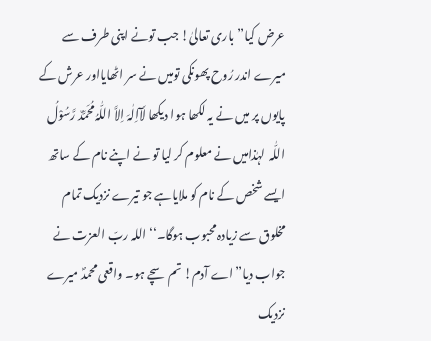عرض کیا’’ باری تعالیٰ! جب تونے اپنی طرف سے میرے اندر رُوح پھونکی تومیں نے سر اٹھایااور عرش کے پایوں پر میں نے یہ لکھا ہوا دیکھا لَآاِلٰہَ اِلاَّ اللّٰہُ مُحَمَّدٌ رَّسُوْلُ اللّٰہ  لہٰذامیں نے معلوم کر لیا تو نے اپنے نام کے ساتھ ایسے شخص کے نام کو ملایاہے جو تیرے نزدیک تمام مخلوق سے زیادہ محبوب ہوگا۔‘‘اللہ ربّ العزت نے جواب دیا’’اے آدم! تم سچے ہو۔ واقعی محمدؐ میرے نزدیک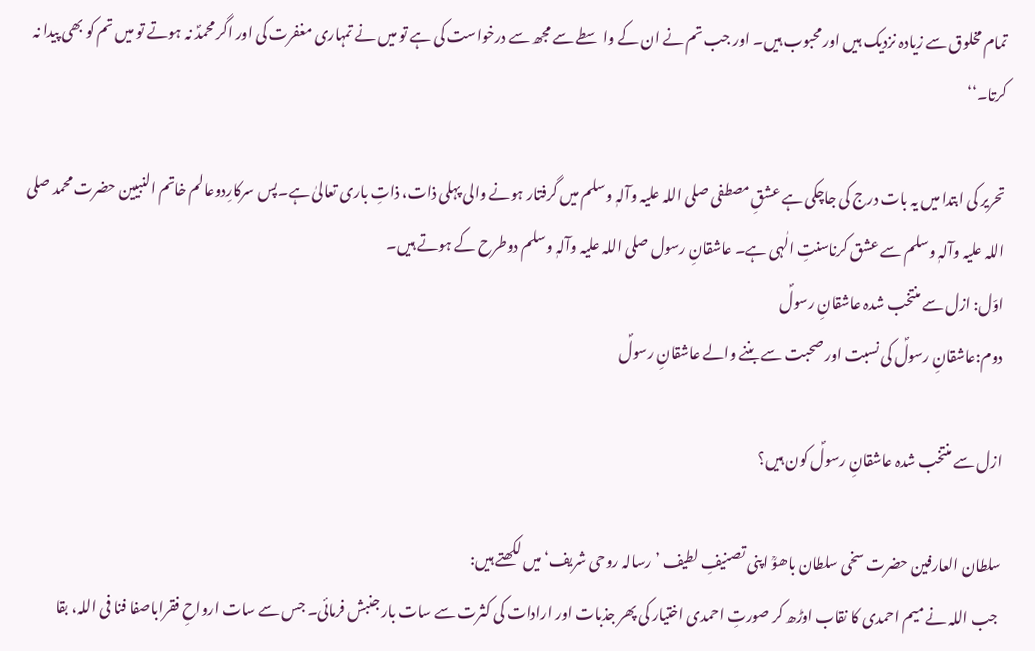تمام مخلوق سے زیادہ نزدیک ہیں اور محبوب ہیں۔ اور جب تم نے ان کے واسطے سے مجھ سے درخواست کی ہے تو میں نے تمہاری مغفرت کی اور اگر محمدؐ نہ ہوتے تو میں تم کو بھی پیدا نہ کرتا۔‘‘

تحریر کی ابتدا میں یہ بات درج کی جاچکی ہے عشقِ مصطفی صلی اللہ علیہ وآلہٖ وسلم میں گرفتار ہونے والی پہلی ذات، ذاتِ باری تعالیٰ ہے۔پس سرکارِدوعالم خاتم النبیین حضرت محمد صلی اللہ علیہ وآلہٖ وسلم سے عشق کرناسنتِ الٰہی ہے۔ عاشقانِ رسول صلی اللہ علیہ وآلہٖ وسلم دوطرح کے ہوتے ہیں۔
اوّل: ازل سے منتخب شدہ عاشقانِ رسولؐ
دوم:عاشقانِ رسولؐ کی نسبت اور صحبت سے بننے والے عاشقانِ رسولؐ

ازل سے منتخب شدہ عاشقانِ رسولؐ کون ہیں؟

سلطان العارفین حضرت سخی سلطان باھوؒ اپنی تصنیفِ لطیف ’رسالہ روحی شریف‘ میں لکھتے ہیں:
 جب اللہ نے میم احمدی کا نقاب اوڑھ کر صورتِ احمدی اختیار کی پھر جذبات اور ارادات کی کثرت سے سات بار جنبش فرمائی۔ جس سے سات ارواحِ فقراباصفا فنا فی اللہ، بقا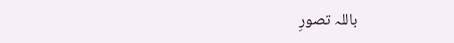باللہ تصورِ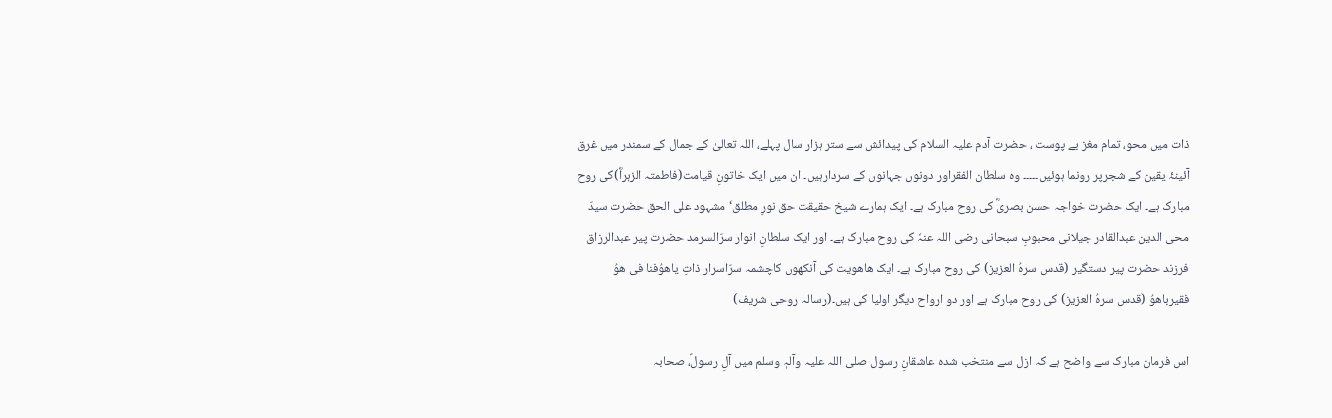ذات میں محو، تمام مغز بے پوست ، حضرت آدم علیہ السلام کی پیدائش سے ستر ہزار سال پہلے، اللہ تعالیٰ کے جمال کے سمندر میں غرق آئینۂ یقین کے شجرپر رونما ہوئیں۔۔۔۔۔ وہ سلطان الفقراور دونوں جہانوں کے سردارہیں۔ ان میں ایک خاتونِ قیامت(فاطمتہ الزہراؓ)کی روح مبارک ہے۔ ایک حضرت خواجہ حسن بصریؓ کی روح مبارک ہے۔ ایک ہمارے شیخ حقیقت حق نورِ مطلق‘مشہود علی الحق حضرت سیدّ محی الدین عبدالقادر جیلانی محبوبِ سبحانی رضی اللہ عنہٗ کی روح مبارک ہے۔ اور ایک سلطانِ انوار سرّالسرمد حضرت پیر عبدالرزاق فرزند حضرت پیر دستگیر (قدس سرہُ العزیز) کی روح مبارک ہے۔ ایک ھاھویت کی آنکھوں کاچشمہ سرّاسرار ذاتِ یاھوُفنا فی ھوُ فقیرباھوُ (قدس سرہُ العزیز) کی روح مبارک ہے اور دو ارواح دیگر اولیا کی ہیں۔(رسالہ روحی شریف)

اس فرمان مبارک سے واضح ہے کہ ازل سے منتخب شدہ عاشقانِ رسول صلی اللہ علیہ وآلہٖ وسلم میں آلِ رسولؐ، صحابہ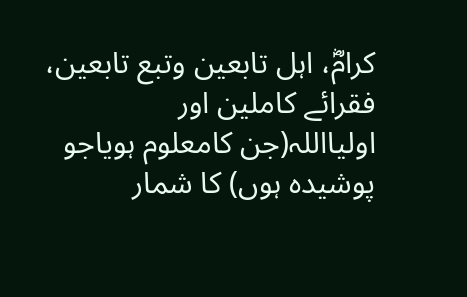کرامؓ، اہل تابعین وتبع تابعین، فقرائے کاملین اور اولیااللہ(جن کامعلوم ہویاجو پوشیدہ ہوں) کا شمار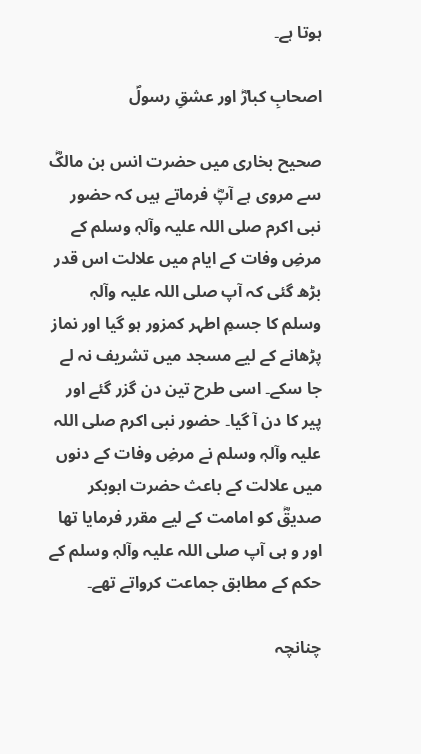ہوتا ہے۔

اصحابِ کبارؓ اور عشقِ رسولؐ

صحیح بخاری میں حضرت انس بن مالکؓ سے مروی ہے آپؓ فرماتے ہیں کہ حضور نبی اکرم صلی اللہ علیہ وآلہٖ وسلم کے مرضِ وفات کے ایام میں علالت اس قدر بڑھ گئی کہ آپ صلی اللہ علیہ وآلہٖ وسلم کا جسمِ اطہر کمزور ہو گیا اور نماز پڑھانے کے لیے مسجد میں تشریف نہ لے جا سکے۔ اسی طرح تین دن گزر گئے اور پیر کا دن آ گیا۔ حضور نبی اکرم صلی اللہ علیہ وآلہٖ وسلم نے مرضِ وفات کے دنوں میں علالت کے باعث حضرت ابوبکر صدیقؓ کو امامت کے لیے مقرر فرمایا تھا اور و ہی آپ صلی اللہ علیہ وآلہٖ وسلم کے حکم کے مطابق جماعت کرواتے تھے۔

چنانچہ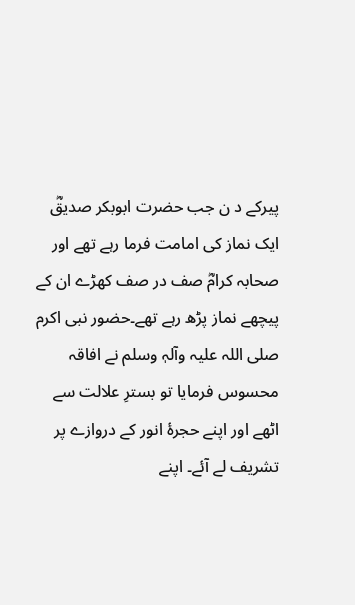پیرکے د ن جب حضرت ابوبکر صدیقؓ ایک نماز کی امامت فرما رہے تھے اور صحابہ کرامؓ صف در صف کھڑے ان کے پیچھے نماز پڑھ رہے تھے۔حضور نبی اکرم صلی اللہ علیہ وآلہٖ وسلم نے افاقہ محسوس فرمایا تو بسترِ علالت سے اٹھے اور اپنے حجرۂ انور کے دروازے پر تشریف لے آئے۔ اپنے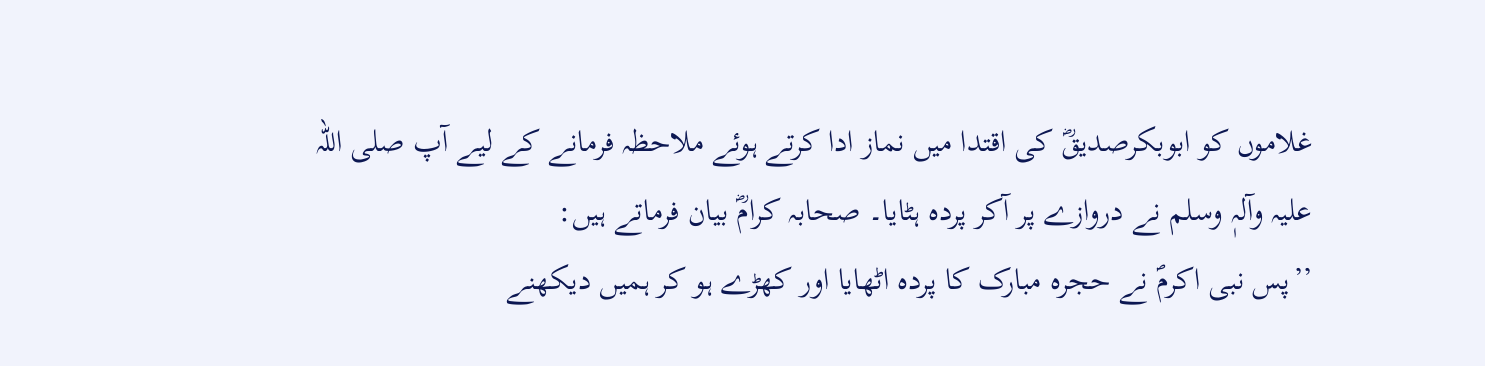غلاموں کو ابوبکرصدیقؓ کی اقتدا میں نماز ادا کرتے ہوئے ملاحظہ فرمانے کے لیے آپ صلی اللہ علیہ وآلہٖ وسلم نے دروازے پر آکر پردہ ہٹایا۔ صحابہ کرامؓ بیان فرماتے ہیں:
’’پس نبی اکرمؐ نے حجرہ مبارک کا پردہ اٹھایا اور کھڑے ہو کر ہمیں دیکھنے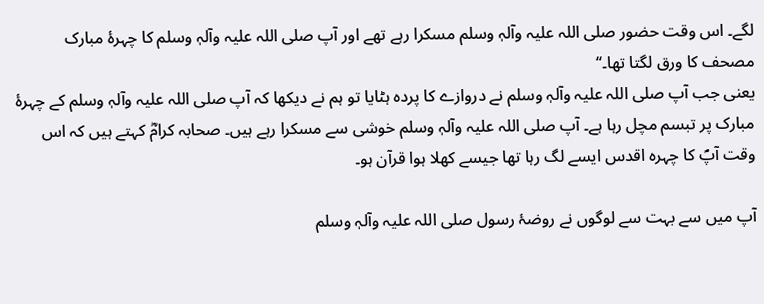لگے۔ اس وقت حضور صلی اللہ علیہ وآلہٖ وسلم مسکرا رہے تھے اور آپ صلی اللہ علیہ وآلہٖ وسلم کا چہرۂ مبارک مصحف کا ورق لگتا تھا۔‘‘
یعنی جب آپ صلی اللہ علیہ وآلہٖ وسلم نے دروازے کا پردہ ہٹایا تو ہم نے دیکھا کہ آپ صلی اللہ علیہ وآلہٖ وسلم کے چہرۂ مبارک پر تبسم مچل رہا ہے۔ آپ صلی اللہ علیہ وآلہٖ وسلم خوشی سے مسکرا رہے ہیں۔ صحابہ کرامؓ کہتے ہیں کہ اس وقت آپؐ کا چہرہ اقدس ایسے لگ رہا تھا جیسے کھلا ہوا قرآن ہو۔

آپ میں سے بہت سے لوگوں نے روضۂ رسول صلی اللہ علیہ وآلہٖ وسلم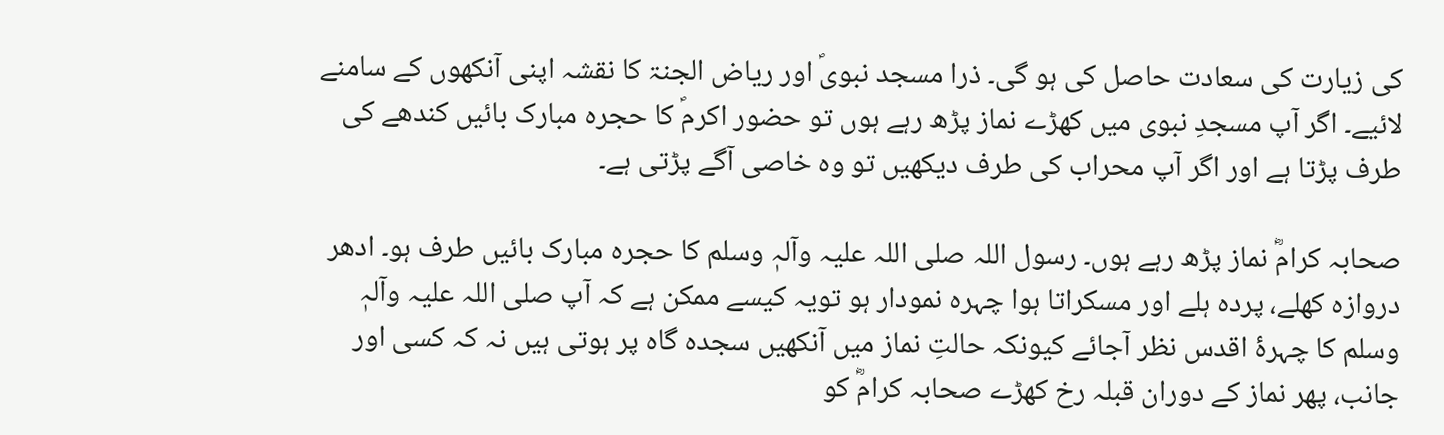کی زیارت کی سعادت حاصل کی ہو گی۔ ذرا مسجد نبویؐ اور ریاض الجنۃ کا نقشہ اپنی آنکھوں کے سامنے لائیے۔ اگر آپ مسجدِ نبوی میں کھڑے نماز پڑھ رہے ہوں تو حضور اکرمؐ کا حجرہ مبارک بائیں کندھے کی طرف پڑتا ہے اور اگر آپ محراب کی طرف دیکھیں تو وہ خاصی آگے پڑتی ہے۔

صحابہ کرامؓ نماز پڑھ رہے ہوں۔ رسول اللہ صلی اللہ علیہ وآلہٖ وسلم کا حجرہ مبارک بائیں طرف ہو۔ ادھر دروازہ کھلے، پردہ ہلے اور مسکراتا ہوا چہرہ نمودار ہو تویہ کیسے ممکن ہے کہ آپ صلی اللہ علیہ وآلہٖ وسلم کا چہرۂ اقدس نظر آجائے کیونکہ حالتِ نماز میں آنکھیں سجدہ گاہ پر ہوتی ہیں نہ کہ کسی اور جانب، پھر نماز کے دوران قبلہ رخ کھڑے صحابہ کرامؓ کو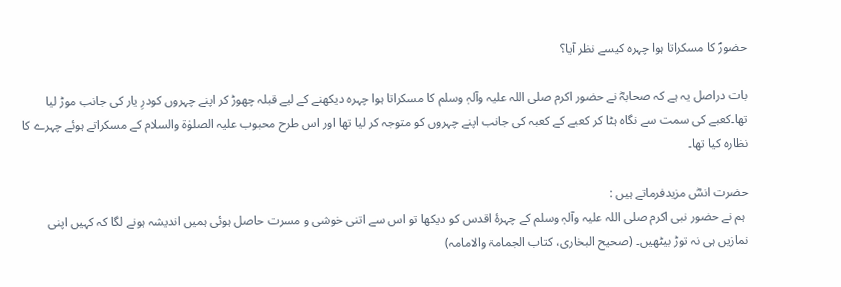حضورؐ کا مسکراتا ہوا چہرہ کیسے نظر آیا؟

بات دراصل یہ ہے کہ صحابہؓ نے حضور اکرم صلی اللہ علیہ وآلہٖ وسلم کا مسکراتا ہوا چہرہ دیکھنے کے لیے قبلہ چھوڑ کر اپنے چہروں کودرِ یار کی جانب موڑ لیا تھا۔کعبے کی سمت سے نگاہ ہٹا کر کعبے کے کعبہ کی جانب اپنے چہروں کو متوجہ کر لیا تھا اور اس طرح محبوب علیہ الصلوٰۃ والسلام کے مسکراتے ہوئے چہرے کا نظارہ کیا تھا۔

حضرت انسؓ مزیدفرماتے ہیں :
 ہم نے حضور نبی اکرم صلی اللہ علیہ وآلہٖ وسلم کے چہرۂ اقدس کو دیکھا تو اس سے اتنی خوشی و مسرت حاصل ہوئی ہمیں اندیشہ ہونے لگا کہ کہیں اپنی نمازیں ہی نہ توڑ بیٹھیں۔ (صحیح البخاری، کتاب الجمامۃ والامامہ)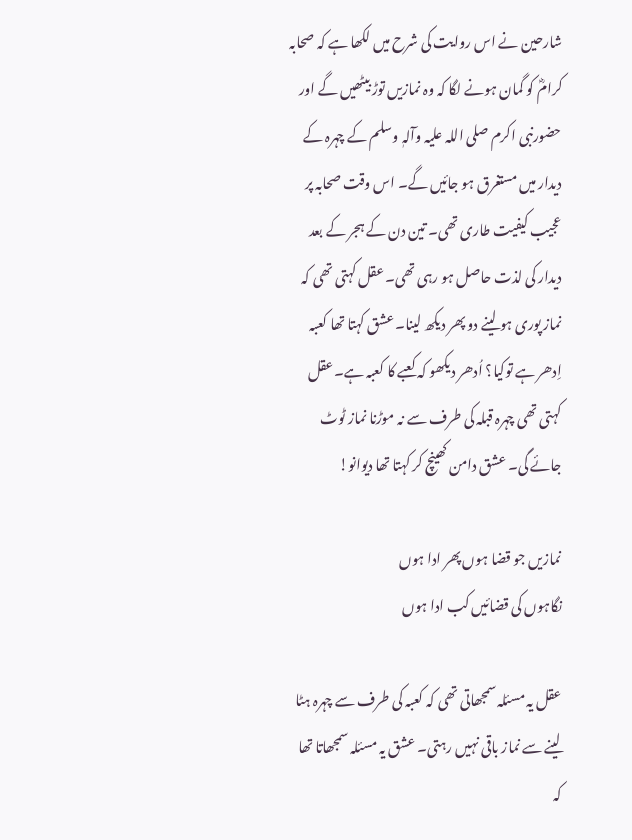شارحین نے اس روایت کی شرح میں لکھا ہے کہ صحابہ کرامؓ کو گمان ہونے لگا کہ وہ نمازیں توڑ بیٹھیں گے اور حضورنبی اکرم صلی اللہ علیہ وآلہٖ وسلم کے چہرہ کے دیدار میں مستغرق ہو جائیں گے۔ اس وقت صحابہ پر عجیب کیفیت طاری تھی۔ تین دن کے ہجر کے بعد دیدار کی لذت حاصل ہو رہی تھی۔ عقل کہتی تھی کہ نماز پوری ہو لینے دو پھر دیکھ لینا۔ عشق کہتا تھا کعبہ اِدھر ہے توکیا؟ اُدھر دیکھو کہ کعبے کا کعبہ ہے۔عقل کہتی تھی چہرہ قبلہ کی طرف سے نہ موڑنا نماز ٹوٹ جائے گی۔ عشق دامن کھینچ کر کہتا تھا دیوانو!

نمازیں جو قضا ہوں پھر ادا ہوں
نگاہوں کی قضائیں کب ادا ہوں

عقل یہ مسئلہ سمجھاتی تھی کہ کعبہ کی طرف سے چہرہ ہٹا لینے سے نماز باقی نہیں رہتی۔ عشق یہ مسئلہ سمجھاتا تھا کہ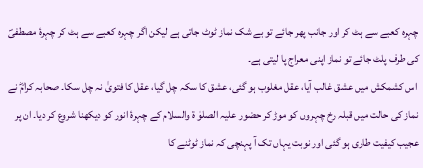چہرہ کعبے سے ہٹ کر اور جانب پھر جائے تو بے شک نماز ٹوٹ جاتی ہے لیکن اگر چہرہ کعبے سے ہٹ کر چہرۂ مصطفیؐ کی طرف پلٹ جائے تو نماز اپنی معراج پا لیتی ہے۔
 اس کشمکش میں عشق غالب آیا، عقل مغلوب ہو گئی، عشق کا سکہ چل گیا، عقل کا فتویٰ نہ چل سکا۔ صحابہ کرامؓ نے نماز کی حالت میں قبلہ رخ چہروں کو موڑ کر حضور علیہ الصلوٰ ۃ والسلام کے چہرۂ انور کو دیکھنا شروع کر دیا۔ ان پر عجیب کیفیت طاری ہو گئی اور نوبت یہاں تک آ پہنچی کہ نماز ٹوٹنے کا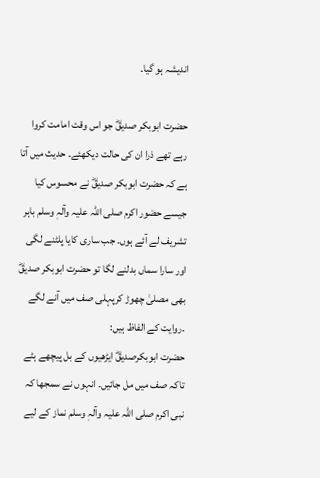اندیشہ ہو گیا۔

حضرت ابوبکر صدیقؓ جو اس وقت امامت کروا رہے تھے ذرا ان کی حالت دیکھئے۔ حدیث میں آتا ہے کہ حضرت ابوبکر صدیقؓ نے محسوس کیا جیسے حضور اکرم صلی اللہ علیہ وآلہٖ وسلم باہر تشریف لے آئے ہوں۔ جب ساری کایا پلٹنے لگی اور سارا سماں بدلنے لگا تو حضرت ابوبکر صدیقؓ بھی مصلیٰ چھوڑ کرپہلی صف میں آنے لگے ۔روایت کے الفاظ ہیں:
حضرت ابوبکرصدیقؓ ایڑھیوں کے بل پیچھے ہٹے تاکہ صف میں مل جائیں۔ انہوں نے سمجھا کہ نبی اکرم صلی اللہ علیہ وآلہٖ وسلم نماز کے لیے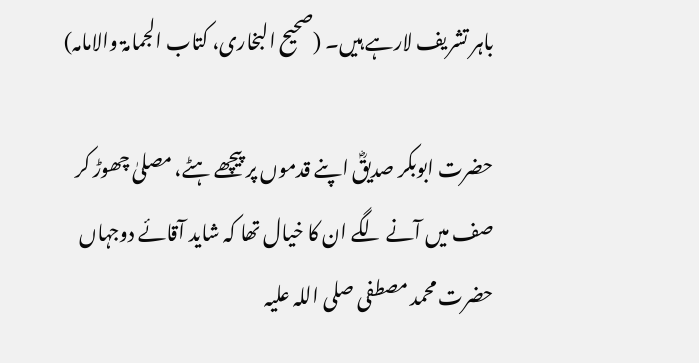باہر تشریف لارہے ہیں۔ (صحیح البخاری، کتاب الجمامۃ والامامہ)

حضرت ابوبکر صدیقؓ اپنے قدموں پر پیچھے ہٹے، مصلیٰ چھوڑ کر صف میں آنے لگے ان کا خیال تھا کہ شاید آقائے دوجہاں حضرت محمد مصطفی صلی اللہ علیہ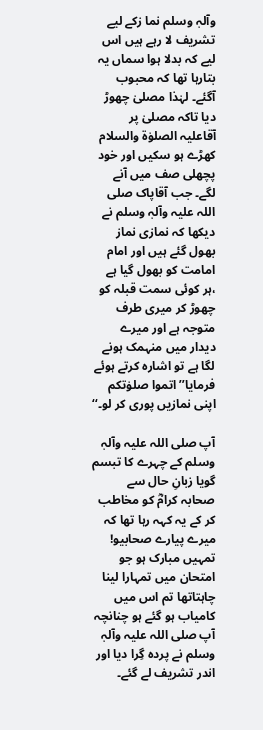وآلہٖ وسلم نما زکے لیے تشریف لا رہے ہیں اس لیے کہ بدلا ہوا سماں یہ بتارہا تھا کہ محبوب آگئے۔ لہٰذا مصلیٰ چھوڑ دیا تاکہ مصلیٰ پر آقاعلیہ الصلوٰۃ والسلام کھڑے ہو سکیں اور خود پچھلی صف میں آنے لگے۔ جب آقاپاک صلی اللہ علیہ وآلہٖ وسلم نے دیکھا کہ نمازی نماز بھول گئے ہیں اور امام امامت کو بھول گیا ہے ،ہر کوئی سمت قبلہ کو چھوڑ کر میری طرف متوجہ ہے اور میرے دیدار میں منہمک ہونے لگا ہے تو اشارہ کرتے ہوئے فرمایا’’اتموا صلوٰتکم اپنی نمازیں پوری کر لو۔‘‘

آپ صلی اللہ علیہ وآلہٖ وسلم کے چہرے کا تبسم گویا زبانِ حال سے صحابہ کرامؓ کو مخاطب کر کے یہ کہہ رہا تھا کہ میرے پیارے صحابیو! تمہیں مبارک ہو جو امتحان میں تمہارا لینا چاہتاتھا تم اس میں کامیاب ہو گئے ہو چنانچہ آپ صلی اللہ علیہ وآلہٖ وسلم نے پردہ گِرا دیا اور اندر تشریف لے گئے۔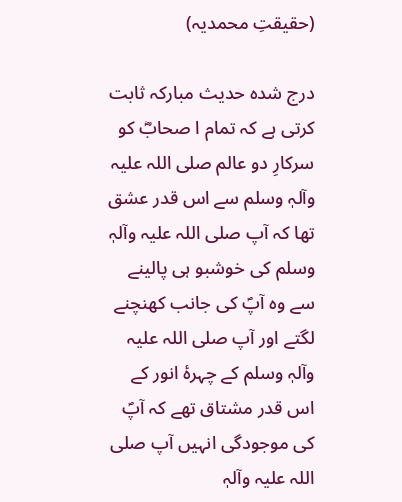(حقیقتِ محمدیہ)

درج شدہ حدیث مبارکہ ثابت کرتی ہے کہ تمام ا صحابؓ کو سرکارِ دو عالم صلی اللہ علیہ وآلہٖ وسلم سے اس قدر عشق تھا کہ آپ صلی اللہ علیہ وآلہٖ وسلم کی خوشبو ہی پالینے سے وہ آپؐ کی جانب کھنچنے لگتے اور آپ صلی اللہ علیہ وآلہٖ وسلم کے چہرۂ انور کے اس قدر مشتاق تھے کہ آپؐ  کی موجودگی انہیں آپ صلی اللہ علیہ وآلہٖ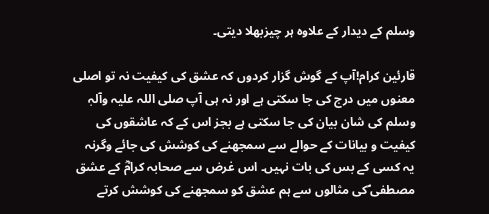وسلم کے دیدار کے علاوہ ہر چیزبھلا دیتی۔

قارئین کرام!آپ کے گوش گزار کردوں کہ عشق کی کیفیت نہ تو اصلی معنوں میں درج کی جا سکتی ہے اور نہ ہی آپ صلی اللہ علیہ وآلہٖ وسلم کی شان بیان کی جا سکتی ہے بجز اس کے کہ عاشقوں کی کیفیت و بیانات کے حوالے سے سمجھنے کی کوشش کی جائے وگرنہ یہ کسی کے بس کی بات نہیں۔ اس غرض سے صحابہ کرامؓ کے عشق مصطفی ؐکی مثالوں سے ہم عشق کو سمجھنے کی کوشش کرتے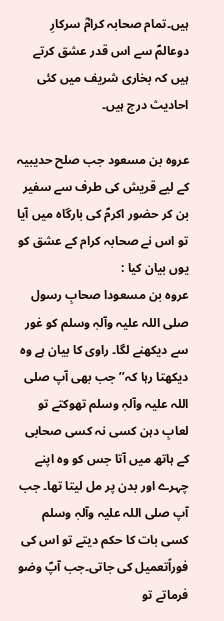ہیں۔تمام صحابہ کرامؓ سرکارِ دوعالمؐ سے اس قدر عشق کرتے ہیں کہ بخاری شریف میں کئی احادیث درج ہیں۔

عروہ بن مسعود جب صلح حدیبیہ کے لیے قریش کی طرف سے سفیر بن کر حضور اکرمؐ کی بارگاہ میں آیا تو اس نے صحابہ کرام کے عشق کو یوں بیان کیا :
عروہ بن مسعودا صحابِ رسول صلی اللہ علیہ وآلہٖ وسلم کو غور سے دیکھنے لگا۔ راوی کا بیان ہے وہ دیکھتا رہا کہ’’ جب بھی آپ صلی اللہ علیہ وآلہٖ وسلم تھوکتے تو لعابِ دہن کسی نہ کسی صحابی کے ہاتھ میں آتا جس کو وہ اپنے چہرے اور بدن پر مل لیتا تھا۔ جب آپ صلی اللہ علیہ وآلہٖ وسلم کسی بات کا حکم دیتے تو اس کی فوراًتعمیل کی جاتی۔جب آپؐ وضو فرماتے تو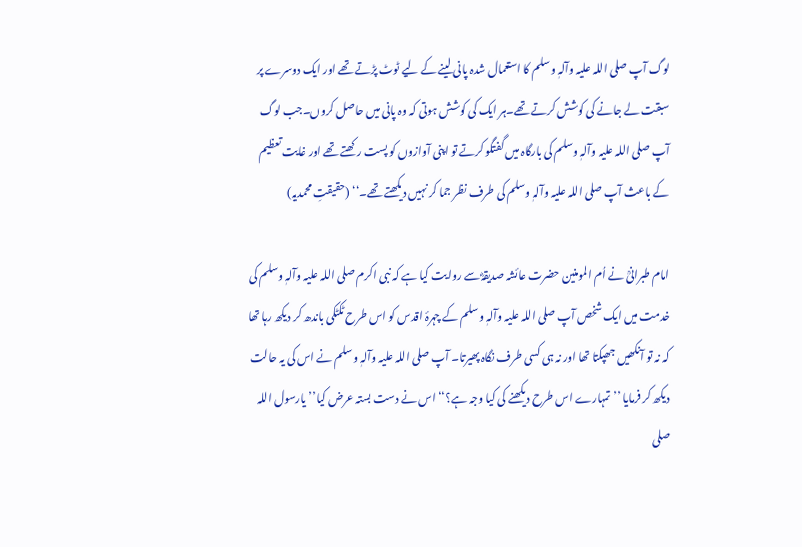لوگ آپ صلی اللہ علیہ وآلہٖ وسلم کا استعمال شدہ پانی لینے کے لیے ٹوٹ پڑتے تھے اور ایک دوسرے پر سبقت لے جانے کی کوشش کرتے تھے۔ہر ایک کی کوشش ہوتی کہ وہ پانی میں حاصل کروں۔جب لوگ آپ صلی اللہ علیہ وآلہٖ وسلم کی بارگاہ میں گفتگو کرتے تو اپنی آوازوں کو پست رکھتے تھے اور غایت تعظیم کے باعث آپ صلی اللہ علیہ وآلہٖ وسلم کی طرف نظر جما کر نہیں دیکھتے تھے۔‘‘ (حقیقتِ محمدیہ)

امام طبرانیؒ نے اُم المومنین حضرت عائشہ صدیقہؓ سے روایت کیا ہے کہ نبی اکرم صلی اللہ علیہ وآلہٖ وسلم کی خدمت میں ایک شخص آپ صلی اللہ علیہ وآلہٖ وسلم کے چہرۂ اقدس کو اس طرح ٹکٹکی باندھ کر دیکھ رہا تھا کہ نہ تو آنکھیں جھپکتا تھا اور نہ ہی کسی طرف نگاہ پھیرتا۔ آپ صلی اللہ علیہ وآلہٖ وسلم نے اس کی یہ حالت دیکھ کر فرمایا ’’تمہارے اس طرح دیکھنے کی کیا وجہ ہے؟‘‘ اس نے دست بستہ عرض کیا’’ یارسول اللہ صلی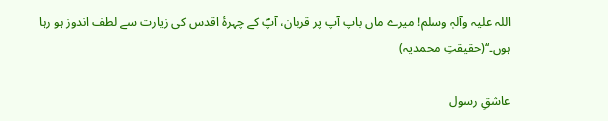اللہ علیہ وآلہٖ وسلم! میرے ماں باپ آپ پر قربان، آپؐ کے چہرۂ اقدس کی زیارت سے لطف اندوز ہو رہا ہوں۔‘‘(حقیقتِ محمدیہ)

عاشقِ رسول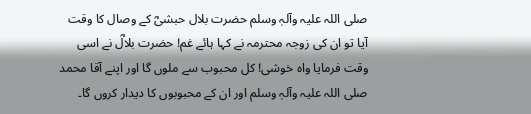صلی اللہ علیہ وآلہٖ وسلم حضرت بلال حبشیؓ کے وصال کا وقت آیا تو ان کی زوجہ محترمہ نے کہا ہائے غم! حضرت بلالؓ نے اسی وقت فرمایا واہ خوشی! کل محبوب سے ملوں گا اور اپنے آقا محمد صلی اللہ علیہ وآلہٖ وسلم اور ان کے محبوبوں کا دیدار کروں گا۔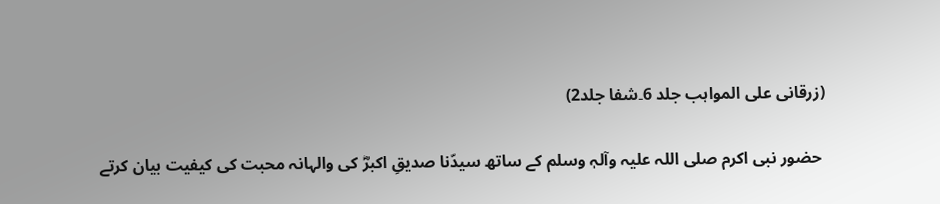(زرقانی علی المواہب جلد 6۔شفا جلد2)

 حضور نبی اکرم صلی اللہ علیہ وآلہٖ وسلم کے ساتھ سیدّنا صدیقِ اکبرؓ کی والہانہ محبت کی کیفیت بیان کرتے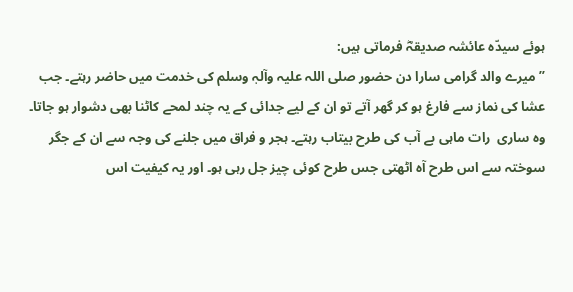ہوئے سیدّہ عائشہ صدیقہؓ فرماتی ہیں:
’’میرے والد گرامی سارا دن حضور صلی اللہ علیہ وآلہٖ وسلم کی خدمت میں حاضر رہتے۔ جب عشا کی نماز سے فارغ ہو کر گھر آتے تو ان کے لیے جدائی کے یہ چند لمحے کاٹنا بھی دشوار ہو جاتا۔ وہ ساری  رات ماہی بے آب کی طرح بیتاب رہتے۔ ہجر و فراق میں جلنے کی وجہ سے ان کے جگر سوختہ سے اس طرح آہ اٹھتی جس طرح کوئی چیز جل رہی ہو۔ اور یہ کیفیت اس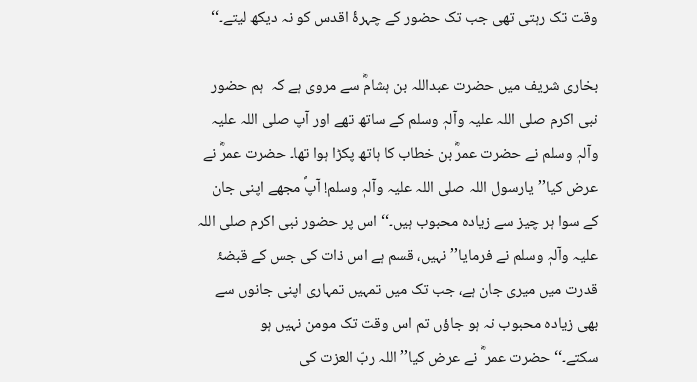وقت تک رہتی تھی جب تک حضور کے چہرۂ اقدس کو نہ دیکھ لیتے۔‘‘

بخاری شریف میں حضرت عبداللہ بن ہشامؓ سے مروی ہے کہ  ہم حضور نبی اکرم صلی اللہ علیہ وآلہٖ وسلم کے ساتھ تھے اور آپ صلی اللہ علیہ وآلہٖ وسلم نے حضرت عمرؓ بن خطاب کا ہاتھ پکڑا ہوا تھا۔ حضرت عمرؓ نے عرض کیا’’یارسول اللہ صلی اللہ علیہ وآلہٖ وسلم! آپؐ مجھے اپنی جان کے سوا ہر چیز سے زیادہ محبوب ہیں۔‘‘ اس پر حضور نبی اکرم صلی اللہ علیہ وآلہٖ وسلم نے فرمایا’’نہیں، قسم ہے اس ذات کی جس کے قبضۂ قدرت میں میری جان ہے، جب تک میں تمہیں تمہاری اپنی جانوں سے بھی زیادہ محبوب نہ ہو جاؤں تم اس وقت تک مومن نہیں ہو سکتے۔‘‘حضرت عمر ؓ نے عرض کیا’’ اللہ ربّ العزت کی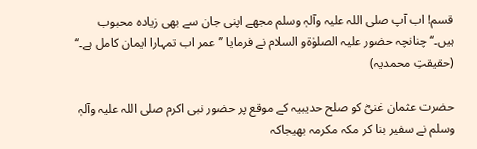قسم! اب آپ صلی اللہ علیہ وآلہٖ وسلم مجھے اپنی جان سے بھی زیادہ محبوب ہیں۔‘‘ چنانچہ حضور علیہ الصلوٰۃو السلام نے فرمایا ’’عمر اب تمہارا ایمان کامل ہے۔‘‘ (حقیقتِ محمدیہ)

حضرت عثمان غنیؓ کو صلح حدیبیہ کے موقع پر حضور نبی اکرم صلی اللہ علیہ وآلہٖ وسلم نے سفیر بنا کر مکہ مکرمہ بھیجاکہ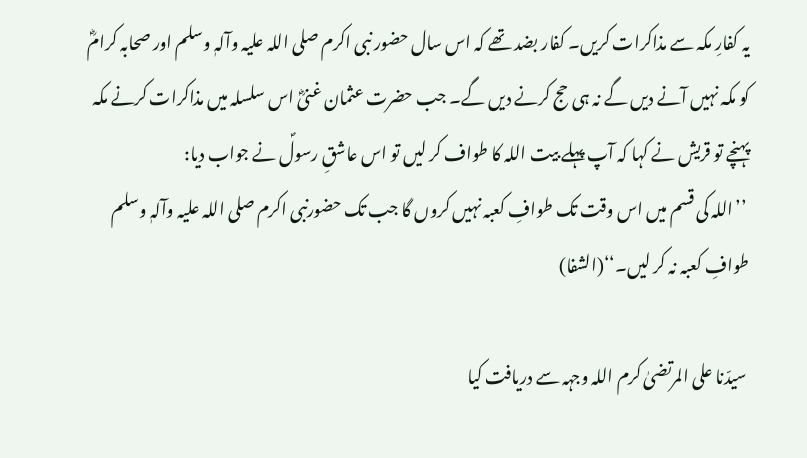یہ کفارِ مکہ سے مذاکرات کریں۔ کفار بضد تھے کہ اس سال حضور نبی اکرم صلی اللہ علیہ وآلہٖ وسلم اور صحابہ کرامؓ کو مکہ نہیں آنے دیں گے نہ ہی حج کرنے دیں گے۔ جب حضرت عثمان غنیؓ اس سلسلہ میں مذاکرات کرنے مکہ پہنچے تو قریش نے کہا کہ آپ پہلے بیت اللہ کا طواف کر لیں تو اس عاشقِ رسولؐ نے جواب دیا:
 ’’اللہ کی قسم میں اس وقت تک طوافِ کعبہ نہیں کروں گا جب تک حضورنبی اکرم صلی اللہ علیہ وآلہٖ وسلم طوافِ کعبہ نہ کر لیں۔‘‘(الشفا)

 سیدّنا علی المرتضیٰ کرم اللہ وجہہ سے دریافت کیا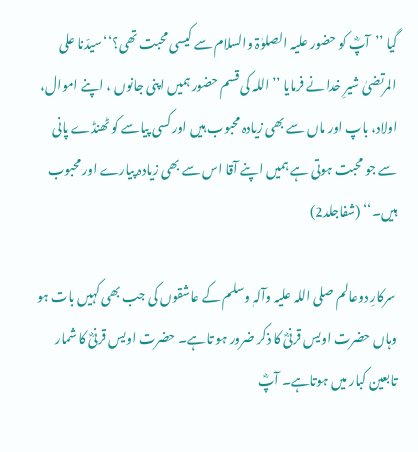گیا ’’آپؓ کو حضور علیہ الصلوٰۃ والسلام سے کیسی محبت تھی؟‘‘سیدّنا علی المرتضیٰ شیرِ خدا نے فرمایا ’’اللہ کی قسم حضور ہمیں اپنی جانوں ، اپنے اموال، اولاد، باپ اور ماں سے بھی زیادہ محبوب ہیں اور کسی پیاسے کو ٹھنڈے پانی سے جو محبت ہوتی ہے ہمیں اپنے آقا اس سے بھی زیادہ پیارے اور محبوب ہیں۔‘‘ (شفاجلد2)

 سرکارِ دوعالم صلی اللہ علیہ وآلہٖ وسلم کے عاشقوں کی جب بھی کہیں بات ہو وہاں حضرت اویس قرنیؓ کا ذکر ضرور ہو تاہے۔ حضرت اویس قرنیؓ کا شمار تابعین کبار میں ہوتاہے۔ آپؓ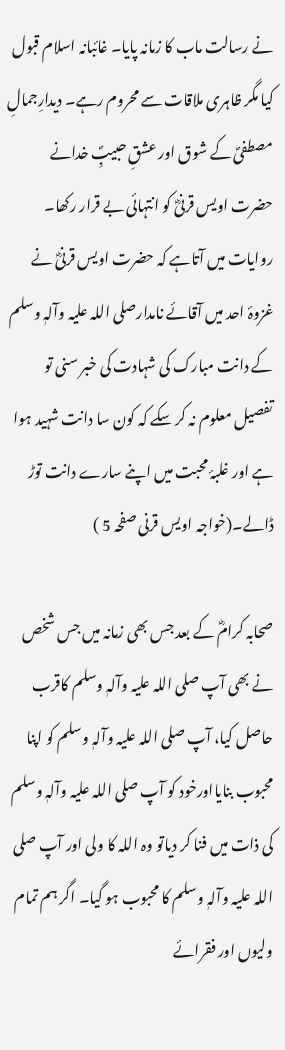نے رسالت ماب کا زمانہ پایا۔ غائبانہ اسلام قبول کیا مگر ظاہری ملاقات سے محروم رہے۔ دیدارِجمالِ مصطفیؐ کے شوق اور عشقِ حبیبِؐ خدانے حضرت اویس قرنیؓ کو انتہائی بے قرار رکھا۔ روایات میں آتاہے کہ حضرت اویس قرنیؓ نے غزوۂ احد میں آقائے نامدارصلی اللہ علیہ وآلہٖ وسلم کے دانت مبارک کی شہادت کی خبر سنی تو تفصیل معلوم نہ کر سکے کہ کون سا دانت شہید ہوا ہے اور غلبۂ محبت میں اپنے سارے دانت توڑ ڈالے۔(خواجہ اویس قرنی صفحہ 5 )

صحابہ کرامؓ کے بعد جس بھی زمانہ میں جس شخص نے بھی آپ صلی اللہ علیہ وآلہٖ وسلم کاقرب حاصل کیا، آپ صلی اللہ علیہ وآلہٖ وسلم کو اپنا محبوب بنایااورخود کو آپ صلی اللہ علیہ وآلہٖ وسلم کی ذات میں فنا کر دیاتو وہ اللہ کا ولی اور آپ صلی اللہ علیہ وآلہٖ وسلم کا محبوب ہو گیا۔ اگر ہم تمام ولیوں اور فقرائے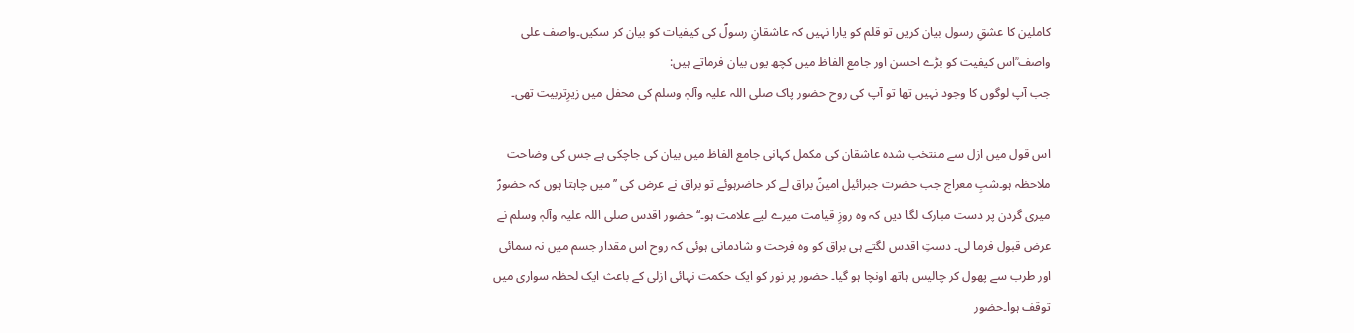کاملین کا عشقِ رسول بیان کریں تو قلم کو یارا نہیں کہ عاشقانِ رسولؐ کی کیفیات کو بیان کر سکیں۔واصف علی واصف ؒاس کیفیت کو بڑے احسن اور جامع الفاظ میں کچھ یوں بیان فرماتے ہیں:
جب آپ لوگوں کا وجود نہیں تھا تو آپ کی روح حضور پاک صلی اللہ علیہ وآلہٖ وسلم کی محفل میں زیرِتربیت تھی۔

اس قول میں ازل سے منتخب شدہ عاشقان کی مکمل کہانی جامع الفاظ میں بیان کی جاچکی ہے جس کی وضاحت ملاحظہ ہو۔شبِ معراج جب حضرت جبرائیل امینؑ براق لے کر حاضرہوئے تو براق نے عرض کی ’’میں چاہتا ہوں کہ حضورؐ میری گردن پر دست مبارک لگا دیں کہ وہ روزِ قیامت میرے لیے علامت ہو۔‘‘ حضور اقدس صلی اللہ علیہ وآلہٖ وسلم نے عرض قبول فرما لی۔ دستِ اقدس لگتے ہی براق کو وہ فرحت و شادمانی ہوئی کہ روح اس مقدار جسم میں نہ سمائی اور طرب سے پھول کر چالیس ہاتھ اونچا ہو گیا۔ حضور پر نور کو ایک حکمت نہائی ازلی کے باعث ایک لحظہ سواری میں توقف ہوا۔حضور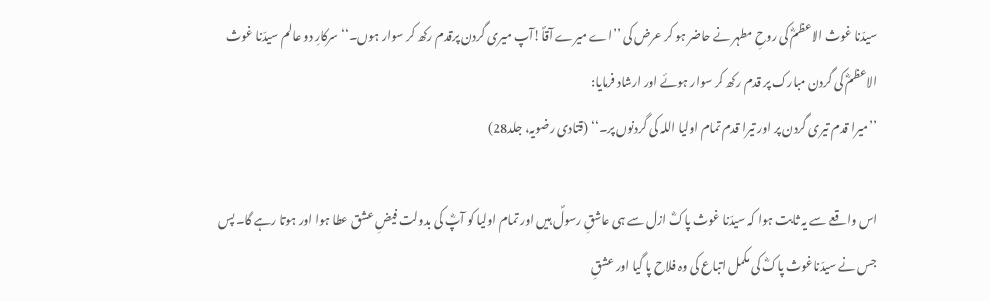سیدّنا غوث الاعظمؓ کی روحِ مطہر نے حاضر ہو کر عرض کی ’’اے میرے آقاؐ!آپ میری گردن پرقدم رکھ کر سوار ہوں۔‘‘ سرکارِ دو عالم سیدّنا غوث الاعظمؓ کی گردن مبارک پر قدم رکھ کر سوار ہوئے اور ارشاد فرمایا:
’’میرا قدم تیری گردن پر اور تیرا قدم تمام اولیا اللہ کی گردنوں پر۔‘‘ (قتادی رضویہ، جلد28)

اس واقعے سے یہ ثابت ہوا کہ سیدّنا غوث پاکؓ ازل سے ہی عاشقِ رسولؐ ہیں اور تمام اولیا کو آپؓ کی بدولت فیضِ عشق عطا ہوا اور ہوتا رہے گا۔ پس جس نے سیدّناغوث پاکؓ کی مکمل اتباع کی وہ فلاح پا گیا اور عشقِ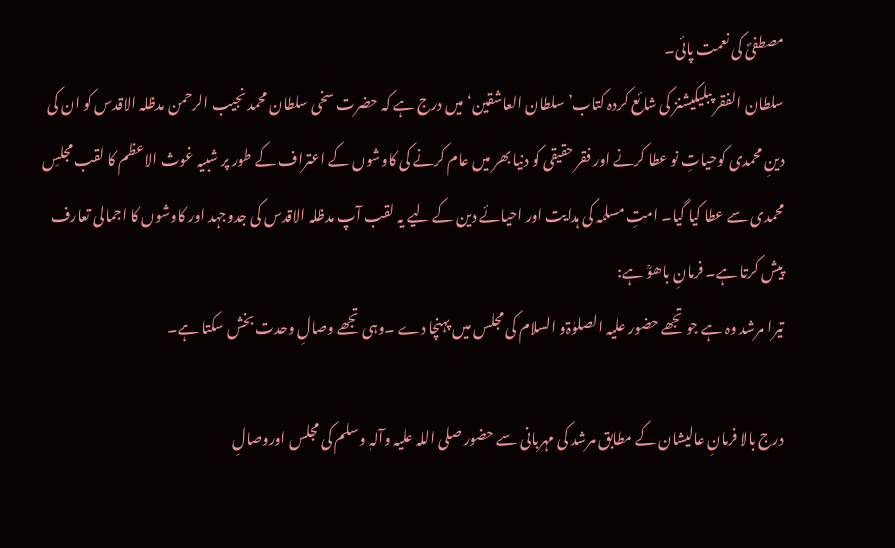مصطفیؐ کی نعمت پائی۔
سلطان الفقر پبلیکیشنز کی شائع کردہ کتاب’ سلطان العاشقین‘ میں درج ہے کہ حضرت سخی سلطان محمد نجیب الرحمن مدظلہ الاقدس کو ان کی دینِ محمدی کوحیاتِ نو عطا کرنے اور فقر حقیقی کو دنیا بھر میں عام کرنے کی کاوشوں کے اعتراف کے طور پر شبیہ غوث الاعظم کا لقب مجلسِ محمدی سے عطا کیا گیا۔ امتِ مسلمہ کی ہدایت اور احیائے دین کے لیے یہ لقب آپ مدظلہ الاقدس کی جدوجہد اور کاوشوں کا اجمالی تعارف پیش کرتا ہے۔ فرمانِ باھوؒ ہے:
تیرا مرشد وہ ہے جو تجھے حضور علیہ الصلوٰۃو السلام کی مجلس میں پہنچا دے ۔وہی تجھے وصالِ وحدت بخش سکتا ہے۔

درج بالا فرمانِ عالیشان کے مطابق مرشد کی مہربانی سے حضور صلی اللہ علیہ وآلہٖ وسلم کی مجلس اوروصالِ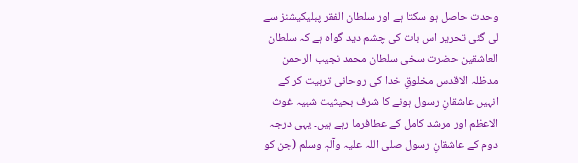وحدت حاصل ہو سکتا ہے اور سلطان الفقر پبلیکیشنز سے لی گئی تحریر اس بات کی چشم دید گواہ ہے کہ سلطان العاشقین حضرت سخی سلطان محمد نجیب الرحمن مدظلہ الاقدس مخلوقِ خدا کی روحانی تربیت کر کے انہیں عاشقانِ رسول ہونے کا شرف بحیثیت شبیہ غوث الاعظم اور مرشد کامل کے عطافرما رہے ہیں۔ یہی درجہ دوم کے عاشقانِ رسول صلی اللہ علیہ وآلہٖ وسلم (جن کو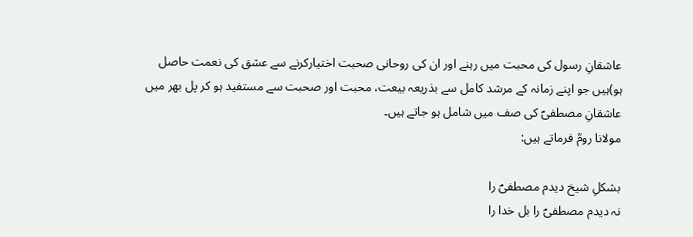عاشقانِ رسول کی محبت میں رہنے اور ان کی روحانی صحبت اختیارکرنے سے عشق کی نعمت حاصل ہو)ہیں جو اپنے زمانہ کے مرشد کامل سے بذریعہ بیعت، محبت اور صحبت سے مستفید ہو کر پل بھر میں عاشقانِ مصطفیؐ کی صف میں شامل ہو جاتے ہیں۔
مولانا رومؒ فرماتے ہیں:

بشکلِ شیخ دیدم مصطفیؐ را
نہ دیدم مصطفیؐ را بل خدا را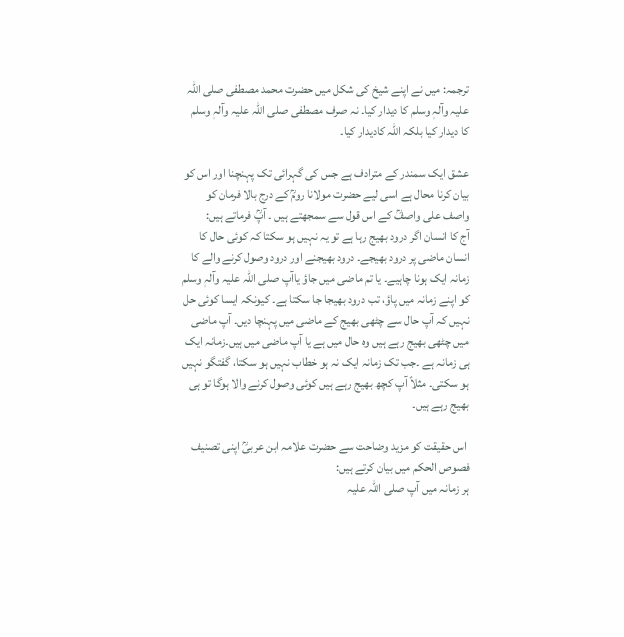ترجمہ: میں نے اپنے شیخ کی شکل میں حضرت محمد مصطفی صلی اللہ علیہ وآلہٖ وسلم کا دیدار کیا۔ نہ صرف مصطفی صلی اللہ علیہ وآلہٖ وسلم کا دیدار کیا بلکہ اللہ کادیدار کیا۔

عشق ایک سمندر کے مترادف ہے جس کی گہرائی تک پہنچنا اور اس کو بیان کرنا محال ہے اسی لیے حضرت مولانا رومؒ کے درج بالا فرمان کو واصف علی واصفؒ کے اس قول سے سمجھتے ہیں ۔ آپؒ فرماتے ہیں:
آج کا انسان اگر درود بھیج رہا ہے تو یہ نہیں ہو سکتا کہ کوئی حال کا انسان ماضی پر درود بھیجے۔ درود بھیجنے اور درود وصول کرنے والے کا زمانہ ایک ہونا چاہیے۔ یا تم ماضی میں جاؤ یاآپ صلی اللہ علیہ وآلہٖ وسلم کو اپنے زمانہ میں پاؤ، تب درود بھیجا جا سکتا ہے۔ کیونکہ ایسا کوئی حل نہیں کہ آپ حال سے چٹھی بھیج کے ماضی میں پہنچا دیں۔ آپ ماضی میں چٹھی بھیج رہے ہیں وہ حال میں ہے یا آپ ماضی میں ہیں۔زمانہ ایک ہی زمانہ ہے ۔جب تک زمانہ ایک نہ ہو خطاب نہیں ہو سکتا، گفتگو نہیں ہو سکتی۔ مثلاً آپ کچھ بھیج رہے ہیں کوئی وصول کرنے والا ہوگا تو ہی بھیج رہے ہیں۔

 اس حقیقت کو مزید وضاحت سے حضرت علامہ ابن عربیؒ اپنی تصنیف فصوص الحکم میں بیان کرتے ہیں:
ہر زمانہ میں آپ صلی اللہ علیہ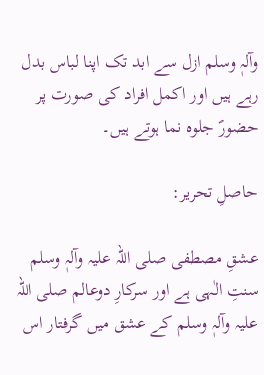وآلہٖ وسلم ازل سے ابد تک اپنا لباس بدل رہے ہیں اور اکمل افراد کی صورت پر حضورؐ جلوہ نما ہوتے ہیں۔

حاصلِ تحریر:

عشقِ مصطفی صلی اللہ علیہ وآلہٖ وسلم سنتِ الٰہی ہے اور سرکارِ دوعالم صلی اللہ علیہ وآلہٖ وسلم کے عشق میں گرفتار اس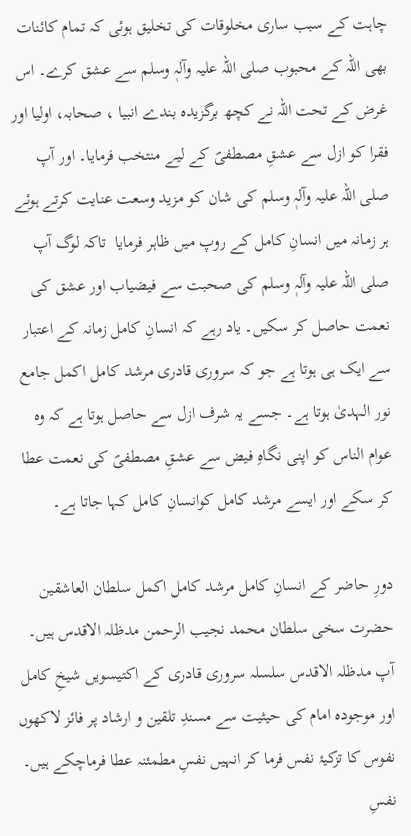چاہت کے سبب ساری مخلوقات کی تخلیق ہوئی کہ تمام کائنات بھی اللہ کے محبوب صلی اللہ علیہ وآلہٖ وسلم سے عشق کرے۔ اس غرض کے تحت اللہ نے کچھ برگزیدہ بندے انبیا ، صحابہ، اولیا اور فقرا کو ازل سے عشقِ مصطفیؐ کے لیے منتخب فرمایا۔ اور آپ صلی اللہ علیہ وآلہٖ وسلم کی شان کو مزید وسعت عنایت کرتے ہوئے ہر زمانہ میں انسانِ کامل کے روپ میں ظاہر فرمایا  تاکہ لوگ آپ صلی اللہ علیہ وآلہٖ وسلم کی صحبت سے فیضیاب اور عشق کی نعمت حاصل کر سکیں۔ یاد رہے کہ انسانِ کامل زمانہ کے اعتبار سے ایک ہی ہوتا ہے جو کہ سروری قادری مرشد کامل اکمل جامع نور الہدیٰ ہوتا ہے۔ جسے یہ شرف ازل سے حاصل ہوتا ہے کہ وہ عوام الناس کو اپنی نگاہِ فیض سے عشقِ مصطفیؐ کی نعمت عطا کر سکے اور ایسے مرشد کامل کوانسانِ کامل کہا جاتا ہے۔

دورِ حاضر کے انسانِ کامل مرشد کامل اکمل سلطان العاشقین حضرت سخی سلطان محمد نجیب الرحمن مدظلہ الاقدس ہیں۔ آپ مدظلہ الاقدس سلسلہ سروری قادری کے اکتیسویں شیخِ کامل اور موجودہ امام کی حیثیت سے مسندِ تلقین و ارشاد پر فائز لاکھوں نفوس کا تزکیۂ نفس فرما کر انہیں نفسِ مطمئنہ عطا فرماچکے ہیں۔ نفسِ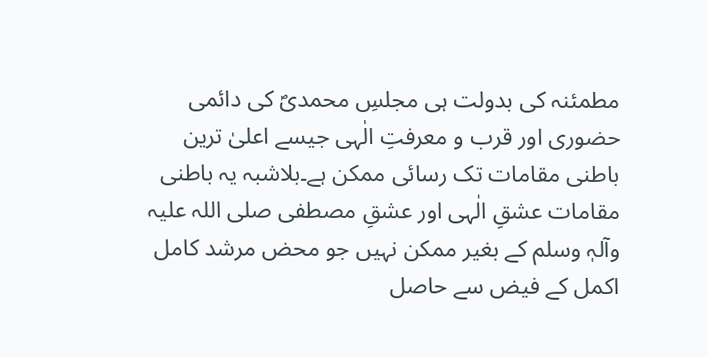مطمئنہ کی بدولت ہی مجلسِ محمدیؐ کی دائمی حضوری اور قرب و معرفتِ الٰہی جیسے اعلیٰ ترین باطنی مقامات تک رسائی ممکن ہے۔بلاشبہ یہ باطنی مقامات عشقِ الٰہی اور عشقِ مصطفی صلی اللہ علیہ وآلہٖ وسلم کے بغیر ممکن نہیں جو محض مرشد کامل اکمل کے فیض سے حاصل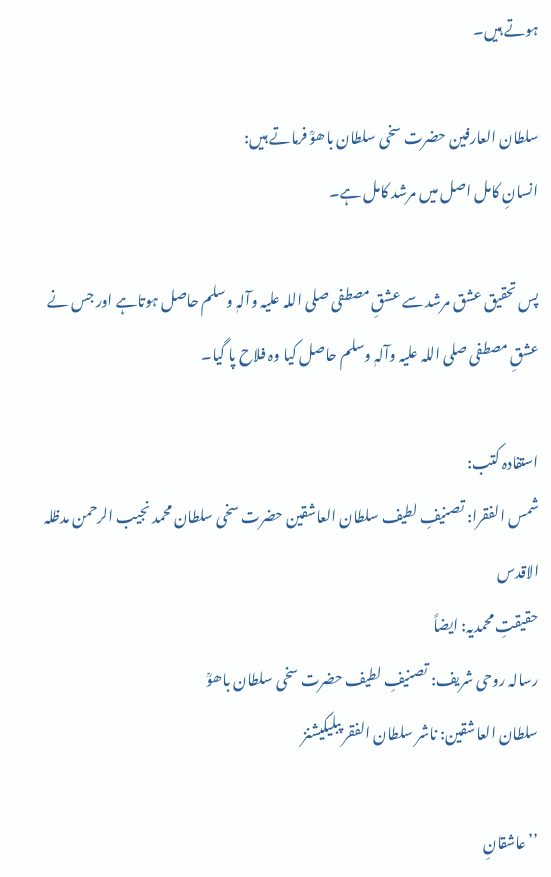ہوتے ہیں۔

سلطان العارفین حضرت سخی سلطان باھوؒ فرماتے ہیں:
انسانِ کامل اصل میں مرشد کامل ہے۔

پس تحقیق عشق مرشد سے عشقِ مصطفی صلی اللہ علیہ وآلہٖ وسلم حاصل ہوتاہے اور جس نے عشقِ مصطفی صلی اللہ علیہ وآلہٖ وسلم حاصل کیا وہ فلاح پا گیا۔

استفادہ کتب:
شمس الفقرا: تصنیفِ لطیف سلطان العاشقین حضرت سخی سلطان محمد نجیب الرحمن مدظلہ الاقدس
حقیقتِ محمدیہ: ایضاً
رسالہ روحی شریف: تصنیفِ لطیف حضرت سخی سلطان باھوؒ
سلطان العاشقین: ناشر سلطان الفقر پبلیکیشنز

’’عاشقانِ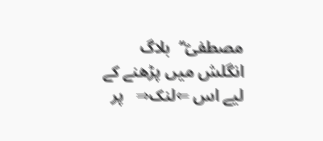مصطفیؐ‘‘  بلاگ انگلش میں پڑھنے کے لیے اس ⇐لنک⇒   پر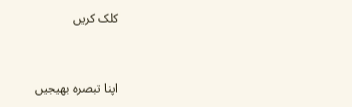کلک کریں



اپنا تبصرہ بھیجیں